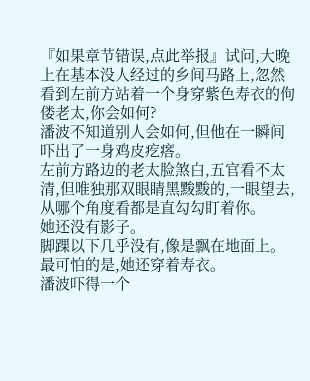『如果章节错误,点此举报』试问,大晚上在基本没人经过的乡间马路上,忽然看到左前方站着一个身穿紫色寿衣的佝偻老太,你会如何?
潘波不知道别人会如何,但他在一瞬间吓出了一身鸡皮疙瘩。
左前方路边的老太脸煞白,五官看不太清,但唯独那双眼睛黑黢黢的,一眼望去,从哪个角度看都是直勾勾盯着你。
她还没有影子。
脚踝以下几乎没有,像是飘在地面上。
最可怕的是,她还穿着寿衣。
潘波吓得一个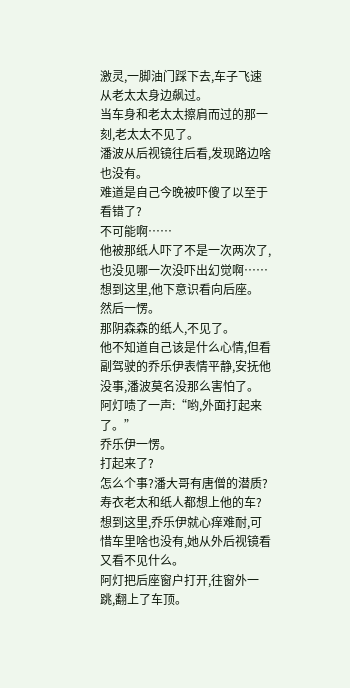激灵,一脚油门踩下去,车子飞速从老太太身边飙过。
当车身和老太太擦肩而过的那一刻,老太太不见了。
潘波从后视镜往后看,发现路边啥也没有。
难道是自己今晚被吓傻了以至于看错了?
不可能啊……
他被那纸人吓了不是一次两次了,也没见哪一次没吓出幻觉啊……
想到这里,他下意识看向后座。
然后一愣。
那阴森森的纸人,不见了。
他不知道自己该是什么心情,但看副驾驶的乔乐伊表情平静,安抚他没事,潘波莫名没那么害怕了。
阿灯啧了一声:“哟,外面打起来了。”
乔乐伊一愣。
打起来了?
怎么个事?潘大哥有唐僧的潜质?寿衣老太和纸人都想上他的车?
想到这里,乔乐伊就心痒难耐,可惜车里啥也没有,她从外后视镜看又看不见什么。
阿灯把后座窗户打开,往窗外一跳,翻上了车顶。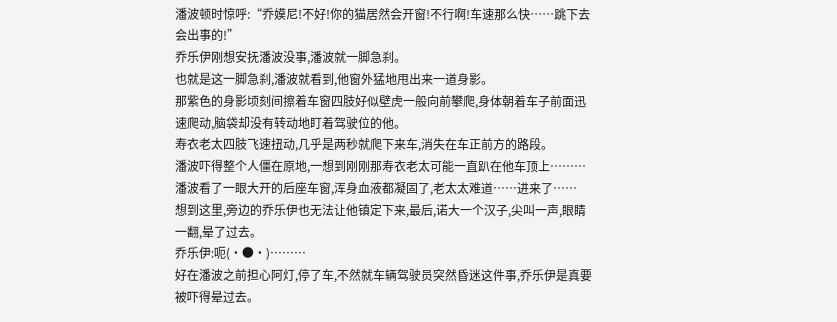潘波顿时惊呼:“乔嫫尼!不好!你的猫居然会开窗!不行啊!车速那么快……跳下去会出事的!”
乔乐伊刚想安抚潘波没事,潘波就一脚急刹。
也就是这一脚急刹,潘波就看到,他窗外猛地甩出来一道身影。
那紫色的身影顷刻间擦着车窗四肢好似壁虎一般向前攀爬,身体朝着车子前面迅速爬动,脑袋却没有转动地盯着驾驶位的他。
寿衣老太四肢飞速扭动,几乎是两秒就爬下来车,消失在车正前方的路段。
潘波吓得整个人僵在原地,一想到刚刚那寿衣老太可能一直趴在他车顶上………
潘波看了一眼大开的后座车窗,浑身血液都凝固了,老太太难道……进来了……
想到这里,旁边的乔乐伊也无法让他镇定下来,最后,诺大一个汉子,尖叫一声,眼睛一翻,晕了过去。
乔乐伊:呃(・●・)………
好在潘波之前担心阿灯,停了车,不然就车辆驾驶员突然昏迷这件事,乔乐伊是真要被吓得晕过去。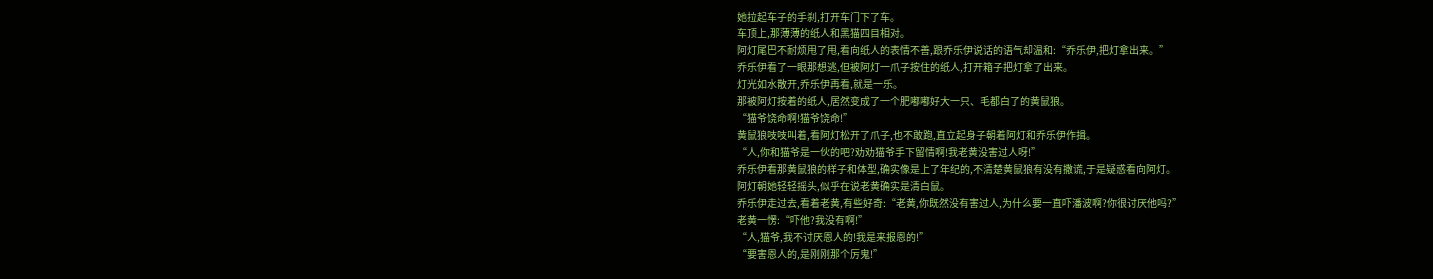她拉起车子的手刹,打开车门下了车。
车顶上,那薄薄的纸人和黑猫四目相对。
阿灯尾巴不耐烦甩了甩,看向纸人的表情不善,跟乔乐伊说话的语气却温和:“乔乐伊,把灯拿出来。”
乔乐伊看了一眼那想逃,但被阿灯一爪子按住的纸人,打开箱子把灯拿了出来。
灯光如水散开,乔乐伊再看,就是一乐。
那被阿灯按着的纸人,居然变成了一个肥嘟嘟好大一只、毛都白了的黄鼠狼。
“猫爷饶命啊!猫爷饶命!”
黄鼠狼吱吱叫着,看阿灯松开了爪子,也不敢跑,直立起身子朝着阿灯和乔乐伊作揖。
“人,你和猫爷是一伙的吧?劝劝猫爷手下留情啊!我老黄没害过人呀!”
乔乐伊看那黄鼠狼的样子和体型,确实像是上了年纪的,不清楚黄鼠狼有没有撒谎,于是疑惑看向阿灯。
阿灯朝她轻轻摇头,似乎在说老黄确实是清白鼠。
乔乐伊走过去,看着老黄,有些好奇:“老黄,你既然没有害过人,为什么要一直吓潘波啊?你很讨厌他吗?”
老黄一愣:“吓他?我没有啊!”
“人,猫爷,我不讨厌恩人的!我是来报恩的!”
“要害恩人的,是刚刚那个厉鬼!”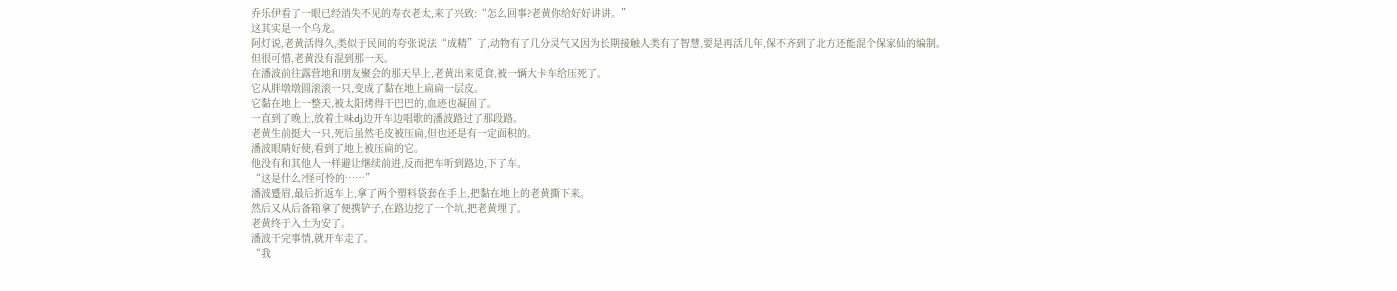乔乐伊看了一眼已经消失不见的寿衣老太,来了兴致:“怎么回事?老黄你给好好讲讲。”
这其实是一个乌龙。
阿灯说,老黄活得久,类似于民间的夸张说法“成精”了,动物有了几分灵气又因为长期接触人类有了智慧,要是再活几年,保不齐到了北方还能混个保家仙的编制。
但很可惜,老黄没有混到那一天。
在潘波前往露营地和朋友聚会的那天早上,老黄出来觅食,被一辆大卡车给压死了。
它从胖墩墩圆滚滚一只,变成了黏在地上扁扁一层皮。
它黏在地上一整天,被太阳烤得干巴巴的,血迹也凝固了。
一直到了晚上,放着土味dj边开车边唱歌的潘波路过了那段路。
老黄生前挺大一只,死后虽然毛皮被压扁,但也还是有一定面积的。
潘波眼睛好使,看到了地上被压扁的它。
他没有和其他人一样避让继续前进,反而把车听到路边,下了车。
“这是什么?怪可怜的……”
潘波蹙眉,最后折返车上,拿了两个塑料袋套在手上,把黏在地上的老黄撕下来。
然后又从后备箱拿了便携铲子,在路边挖了一个坑,把老黄埋了。
老黄终于入土为安了。
潘波干完事情,就开车走了。
“我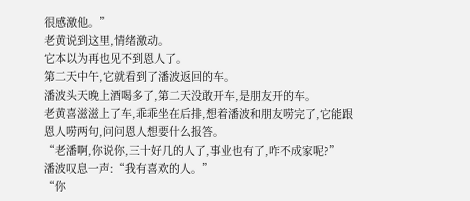很感激他。”
老黄说到这里,情绪激动。
它本以为再也见不到恩人了。
第二天中午,它就看到了潘波返回的车。
潘波头天晚上酒喝多了,第二天没敢开车,是朋友开的车。
老黄喜滋滋上了车,乖乖坐在后排,想着潘波和朋友唠完了,它能跟恩人唠两句,问问恩人想要什么报答。
“老潘啊,你说你,三十好几的人了,事业也有了,咋不成家呢?”
潘波叹息一声:“我有喜欢的人。”
“你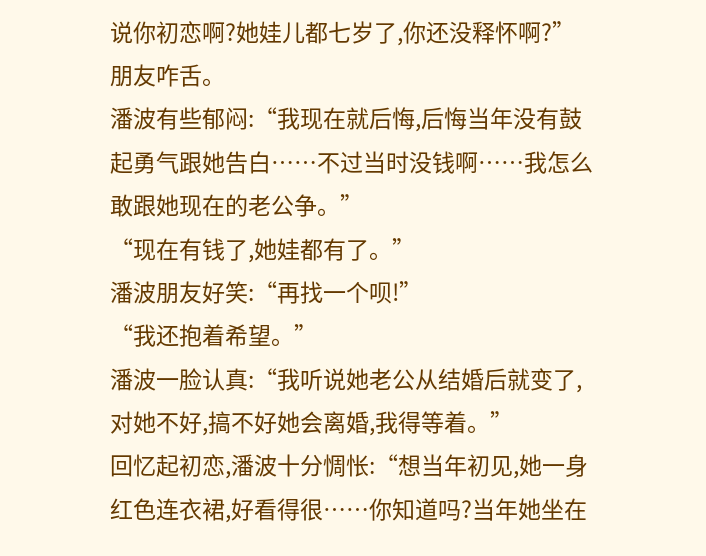说你初恋啊?她娃儿都七岁了,你还没释怀啊?”
朋友咋舌。
潘波有些郁闷:“我现在就后悔,后悔当年没有鼓起勇气跟她告白……不过当时没钱啊……我怎么敢跟她现在的老公争。”
“现在有钱了,她娃都有了。”
潘波朋友好笑:“再找一个呗!”
“我还抱着希望。”
潘波一脸认真:“我听说她老公从结婚后就变了,对她不好,搞不好她会离婚,我得等着。”
回忆起初恋,潘波十分惆怅:“想当年初见,她一身红色连衣裙,好看得很……你知道吗?当年她坐在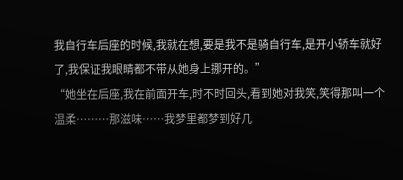我自行车后座的时候,我就在想,要是我不是骑自行车,是开小轿车就好了,我保证我眼睛都不带从她身上挪开的。”
“她坐在后座,我在前面开车,时不时回头,看到她对我笑,笑得那叫一个温柔………那滋味……我梦里都梦到好几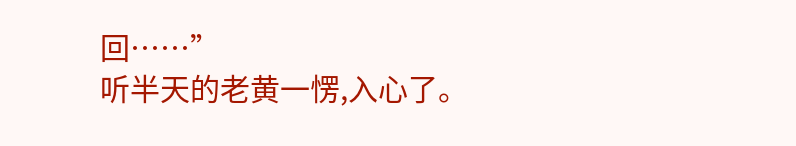回……”
听半天的老黄一愣,入心了。